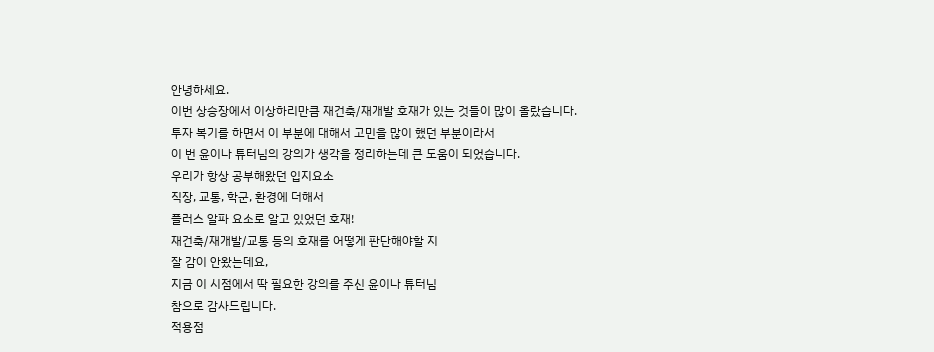안녕하세요.
이번 상승장에서 이상하리만큼 재건축/재개발 호재가 있는 것들이 많이 올랐습니다.
투자 복기를 하면서 이 부분에 대해서 고민을 많이 했던 부분이라서
이 번 윤이나 튜터님의 강의가 생각을 정리하는데 큰 도움이 되었습니다.
우리가 항상 공부해왔던 입지요소
직장, 교통, 학군, 환경에 더해서
플러스 알파 요소로 알고 있었던 호재!
재건축/재개발/교통 등의 호재를 어떻게 판단해야할 지
잘 감이 안왔는데요,
지금 이 시점에서 딱 필요한 강의를 주신 윤이나 튜터님
참으로 감사드립니다.
적용점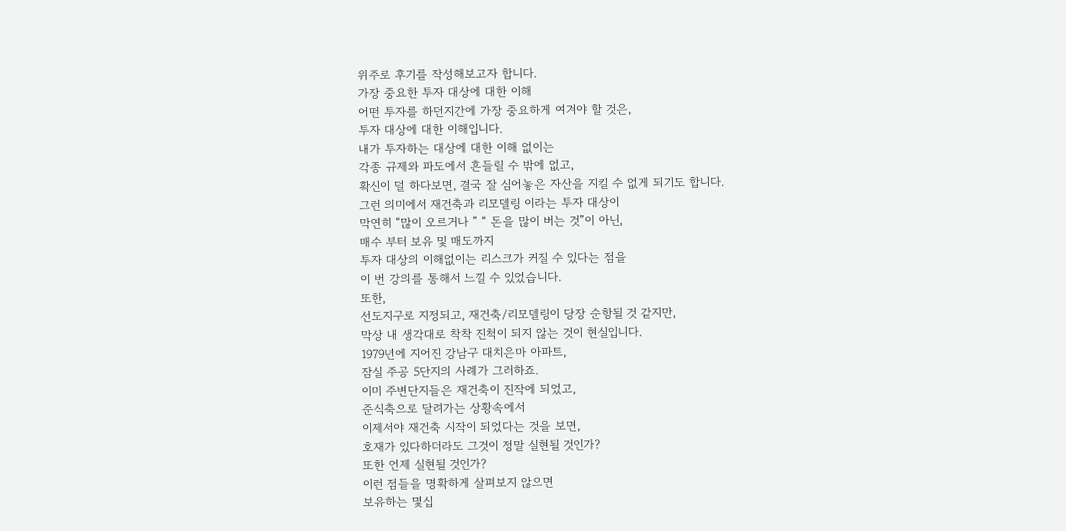위주로 후기를 작성해보고자 합니다.
가장 중요한 투자 대상에 대한 이해
어떤 투자를 하던지간에 가장 중요하게 여겨야 할 것은,
투자 대상에 대한 이해입니다.
내가 투자하는 대상에 대한 이해 없이는
각종 규제와 파도에서 흔들릴 수 밖에 없고,
확신이 덜 하다보면, 결국 잘 심어놓은 자산을 지킬 수 없게 되기도 합니다.
그런 의미에서 재건축과 리모델링 이라는 투자 대상이
막연히 “많이 오르거나 ” “ 돈을 많이 버는 것”이 아닌,
매수 부터 보유 및 매도까지
투자 대상의 이해없이는 리스크가 커질 수 있다는 점을
이 번 강의를 통해서 느낄 수 있었습니다.
또한,
선도지구로 지정되고, 재건축/리모델링이 당장 순항될 것 같지만,
막상 내 생각대로 착착 진척이 되지 않는 것이 현실입니다.
1979년에 지어진 강남구 대치은마 아파트,
잠실 주공 5단지의 사례가 그러하죠.
이미 주변단지들은 재건축이 진작에 되었고,
준식축으로 달려가는 상황속에서
이제서야 재건축 시작이 되었다는 것을 보면,
호재가 있다하더라도 그것이 정말 실현될 것인가?
또한 언제 실현될 것인가?
이런 점들을 명확하게 살펴보지 않으면
보유하는 몇십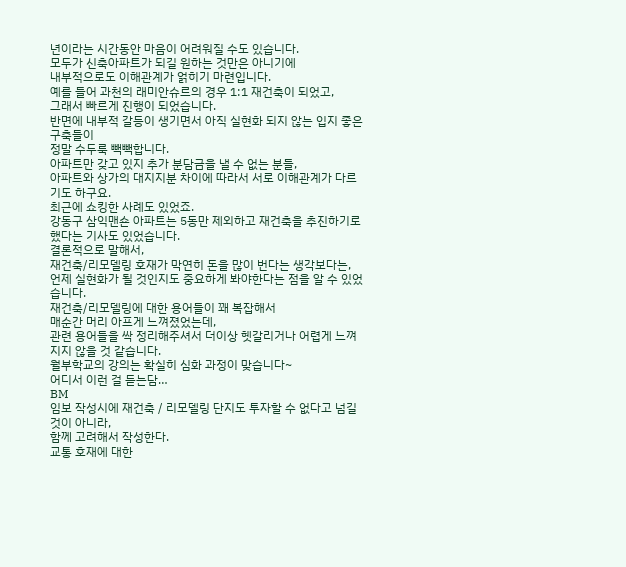년이라는 시간동안 마음이 어려워질 수도 있습니다.
모두가 신축아파트가 되길 원하는 것만은 아니기에
내부적으로도 이해관계가 얽히기 마련입니다.
예를 들어 과천의 래미안슈르의 경우 1:1 재건축이 되었고,
그래서 빠르게 진행이 되었습니다.
반면에 내부적 갈등이 생기면서 아직 실현화 되지 않는 입지 좋은 구축들이
정말 수두룩 빽빽합니다.
아파트만 갖고 있지 추가 분담금을 낼 수 없는 분들,
아파트와 상가의 대지지분 차이에 따라서 서로 이해관계가 다르기도 하구요.
최근에 쇼킹한 사례도 있었죠.
강동구 삼익맨숀 아파트는 5동만 제외하고 재건축을 추진하기로 했다는 기사도 있었습니다.
결론적으로 말해서,
재건축/리모델링 호재가 막연히 돈을 많이 번다는 생각보다는,
언제 실현화가 될 것인지도 중요하게 봐야한다는 점을 알 수 있었습니다.
재건축/리모델링에 대한 용어들이 꽤 복잡해서
매순간 머리 아프게 느껴졌었는데,
관련 용어들을 싹 정리해주셔서 더이상 헷갈리거나 어렵게 느껴지지 않을 것 같습니다.
월부학교의 강의는 확실히 심화 과정이 맞습니다~
어디서 이런 걸 듣는담…
BM
임보 작성시에 재건축 / 리모델링 단지도 투자할 수 없다고 넘길 것이 아니라,
함께 고려해서 작성한다.
교통 호재에 대한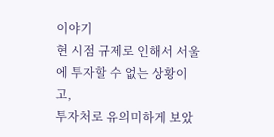이야기
현 시점 규제로 인해서 서울에 투자할 수 없는 상황이고,
투자처로 유의미하게 보았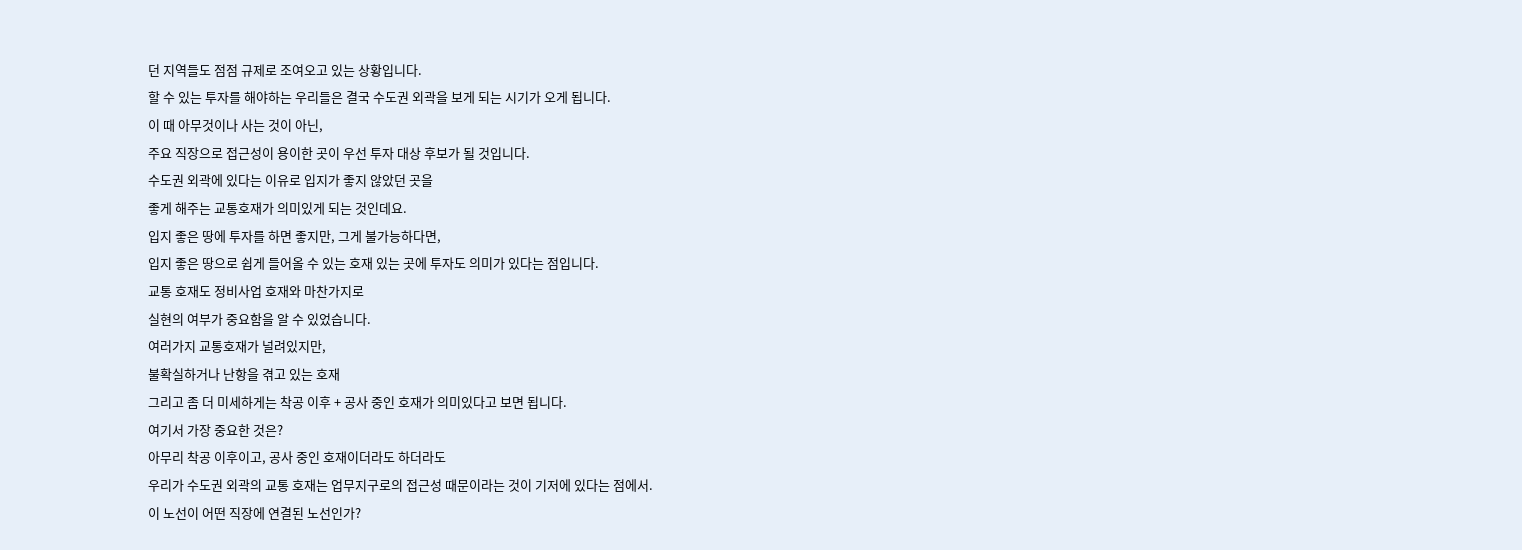던 지역들도 점점 규제로 조여오고 있는 상황입니다.
할 수 있는 투자를 해야하는 우리들은 결국 수도권 외곽을 보게 되는 시기가 오게 됩니다.
이 때 아무것이나 사는 것이 아닌,
주요 직장으로 접근성이 용이한 곳이 우선 투자 대상 후보가 될 것입니다.
수도권 외곽에 있다는 이유로 입지가 좋지 않았던 곳을
좋게 해주는 교통호재가 의미있게 되는 것인데요.
입지 좋은 땅에 투자를 하면 좋지만, 그게 불가능하다면,
입지 좋은 땅으로 쉽게 들어올 수 있는 호재 있는 곳에 투자도 의미가 있다는 점입니다.
교통 호재도 정비사업 호재와 마찬가지로
실현의 여부가 중요함을 알 수 있었습니다.
여러가지 교통호재가 널려있지만,
불확실하거나 난항을 겪고 있는 호재
그리고 좀 더 미세하게는 착공 이후 + 공사 중인 호재가 의미있다고 보면 됩니다.
여기서 가장 중요한 것은?
아무리 착공 이후이고, 공사 중인 호재이더라도 하더라도
우리가 수도권 외곽의 교통 호재는 업무지구로의 접근성 때문이라는 것이 기저에 있다는 점에서.
이 노선이 어떤 직장에 연결된 노선인가?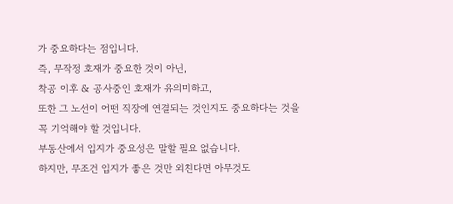가 중요하다는 점입니다.
즉, 무작정 호재가 중요한 것이 아닌,
착공 이후 & 공사중인 호재가 유의미하고,
또한 그 노선이 어떤 직장에 연결되는 것인지도 중요하다는 것을
꼭 기억해야 할 것입니다.
부동산에서 입지가 중요성은 말할 필요 없습니다.
하지만, 무조건 입지가 좋은 것만 외친다면 아무것도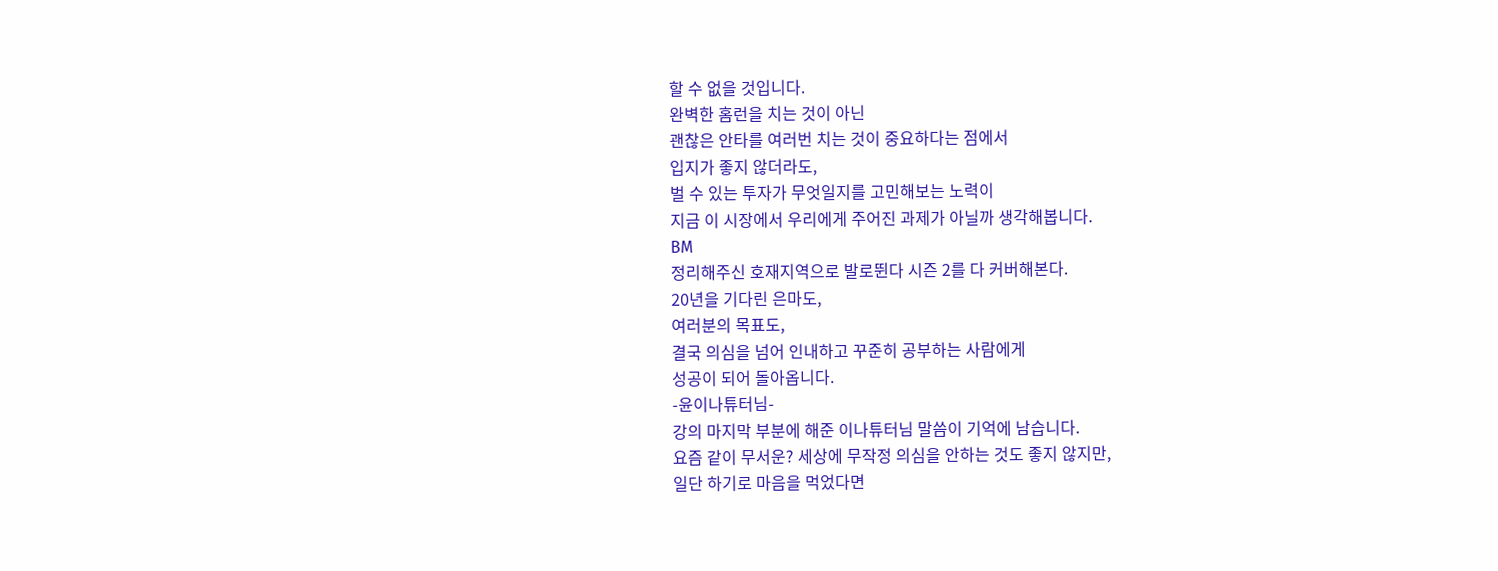할 수 없을 것입니다.
완벽한 홈런을 치는 것이 아닌
괜찮은 안타를 여러번 치는 것이 중요하다는 점에서
입지가 좋지 않더라도,
벌 수 있는 투자가 무엇일지를 고민해보는 노력이
지금 이 시장에서 우리에게 주어진 과제가 아닐까 생각해봅니다.
BM
정리해주신 호재지역으로 발로뛴다 시즌 2를 다 커버해본다.
20년을 기다린 은마도,
여러분의 목표도,
결국 의심을 넘어 인내하고 꾸준히 공부하는 사람에게
성공이 되어 돌아옵니다.
-윤이나튜터님-
강의 마지막 부분에 해준 이나튜터님 말씀이 기억에 남습니다.
요즘 같이 무서운? 세상에 무작정 의심을 안하는 것도 좋지 않지만,
일단 하기로 마음을 먹었다면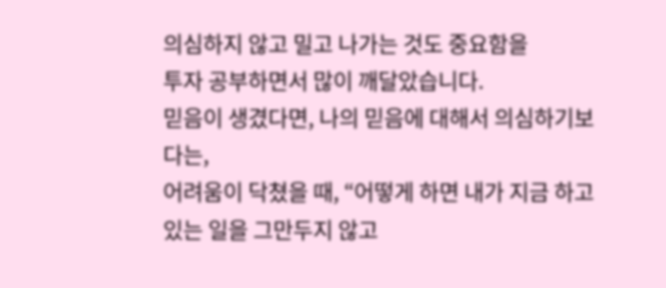의심하지 않고 밀고 나가는 것도 중요함을
투자 공부하면서 많이 깨달았습니다.
믿음이 생겼다면, 나의 믿음에 대해서 의심하기보다는,
어려움이 닥쳤을 때, “어떻게 하면 내가 지금 하고 있는 일을 그만두지 않고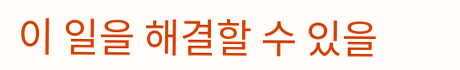이 일을 해결할 수 있을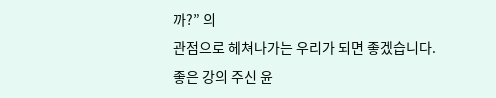까?” 의
관점으로 헤쳐나가는 우리가 되면 좋겠습니다.
좋은 강의 주신 윤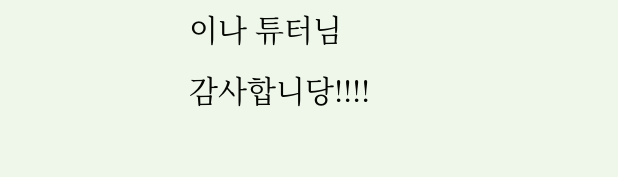이나 튜터님
감사합니당!!!!